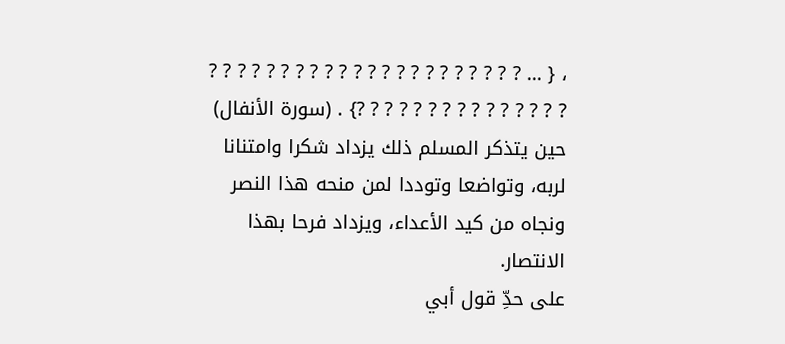، { ... ? ? ? ? ? ? ? ? ? ? ? ? ? ? ? ? ? ? ? ? ? ? ? ? ? ? ? ? ? ? ? ? ? ? ? ? ?} . (سورة الأنفال)
حين يتذكر المسلم ذلك يزداد شكرا وامتنانا لربه، وتواضعا وتوددا لمن منحه هذا النصر ونجاه من كيد الأعداء، ويزداد فرحا بهذا الانتصار.
على حدِّ قول أبي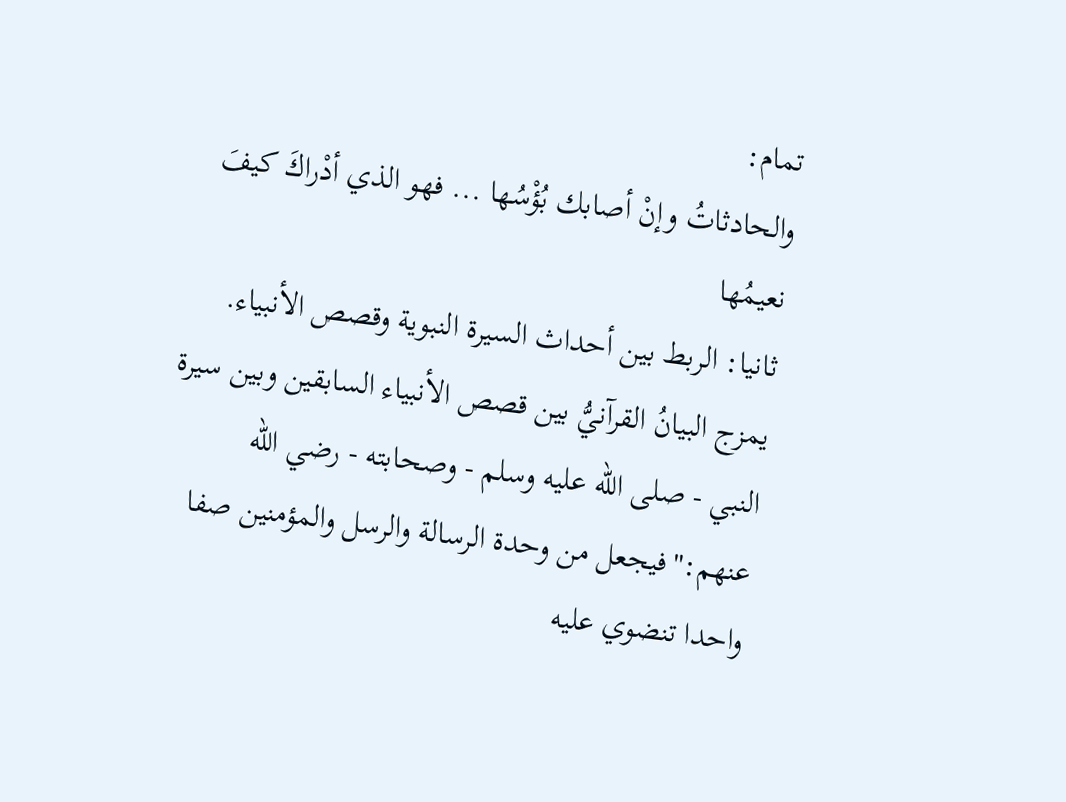تمام:
والحادثاتُ وإنْ أصابك بُؤْسُها ... فهو الذي أدْراكَ كيفَ نعيمُها
ثانيا: الربط بين أحداث السيرة النبوية وقصص الأنبياء.
يمزج البيانُ القرآنيُّ بين قصص الأنبياء السابقين وبين سيرة النبي - صلى الله عليه وسلم - وصحابته - رضي الله عنهم:"فيجعل من وحدة الرسالة والرسل والمؤمنين صفا واحدا تنضوي عليه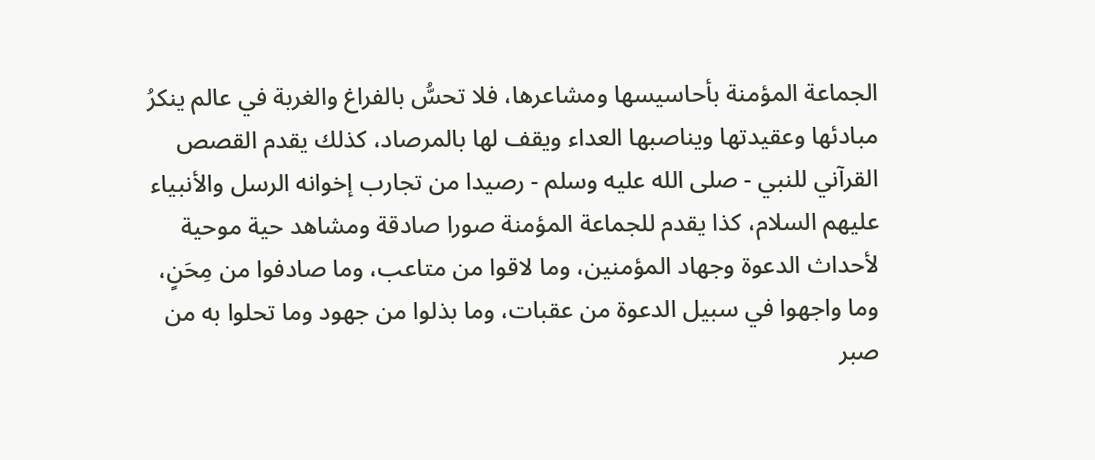الجماعة المؤمنة بأحاسيسها ومشاعرها، فلا تحسُّ بالفراغ والغربة في عالم ينكرُ مبادئها وعقيدتها ويناصبها العداء ويقف لها بالمرصاد، كذلك يقدم القصص القرآني للنبي - صلى الله عليه وسلم - رصيدا من تجارب إخوانه الرسل والأنبياء عليهم السلام، كذا يقدم للجماعة المؤمنة صورا صادقة ومشاهد حية موحية لأحداث الدعوة وجهاد المؤمنين، وما لاقوا من متاعب، وما صادفوا من مِحَنٍ، وما واجهوا في سبيل الدعوة من عقبات، وما بذلوا من جهود وما تحلوا به من صبر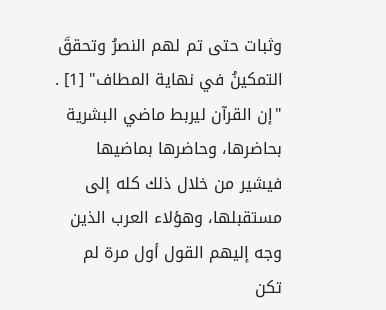وثبات حتى تم لهم النصرُ وتحققَ التمكينُ في نهاية المطاف" [1] .
"إن القرآن ليربط ماضي البشرية بحاضرها، وحاضرها بماضيها فيشير من خلال ذلك كله إلى مستقبلها، وهؤلاء العرب الذين وجه إليهم القول أول مرة لم تكن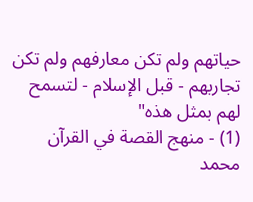حياتهم ولم تكن معارفهم ولم تكن تجاربهم - قبل الإسلام - لتسمح لهم بمثل هذه"
(1) - منهج القصة في القرآن محمد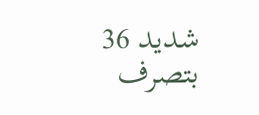شديد 36 بتصرف